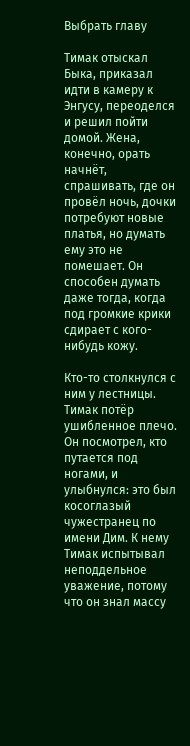Выбрать главу

Тимак отыскал Быка, приказал идти в камеру к Энгусу, переоделся и решил пойти домой. Жена, конечно, орать начнёт, спрашивать, где он провёл ночь, дочки потребуют новые платья, но думать ему это не помешает. Он способен думать даже тогда, когда под громкие крики сдирает с кого-нибудь кожу.

Кто-то столкнулся с ним у лестницы. Тимак потёр ушибленное плечо. Он посмотрел, кто путается под ногами, и улыбнулся: это был косоглазый чужестранец по имени Дим. К нему Тимак испытывал неподдельное уважение, потому что он знал массу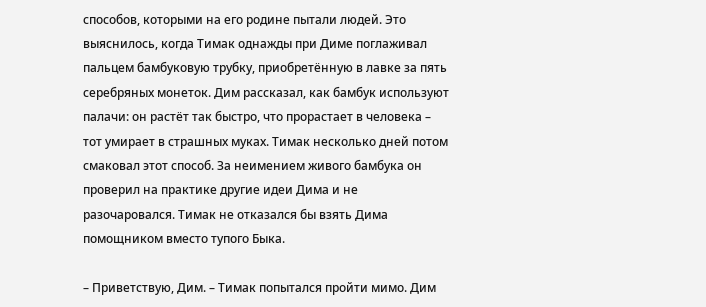способов, которыми на его родине пытали людей. Это выяснилось, когда Тимак однажды при Диме поглаживал пальцем бамбуковую трубку, приобретённую в лавке за пять серебряных монеток. Дим рассказал, как бамбук используют палачи: он растёт так быстро, что прорастает в человека – тот умирает в страшных муках. Тимак несколько дней потом смаковал этот способ. За неимением живого бамбука он проверил на практике другие идеи Дима и не разочаровался. Тимак не отказался бы взять Дима помощником вместо тупого Быка.

– Приветствую, Дим. – Тимак попытался пройти мимо. Дим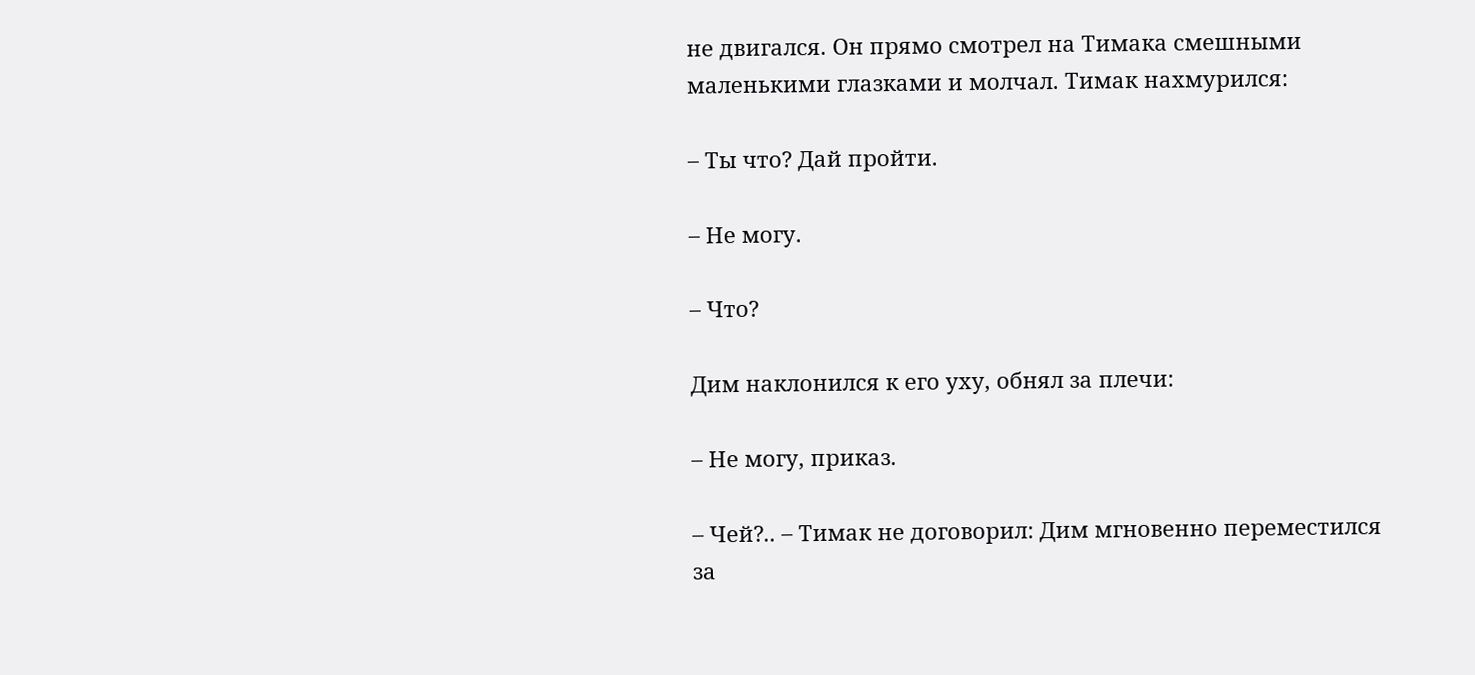не двигался. Он прямо смотрел на Тимака смешными маленькими глазками и молчал. Тимак нахмурился:

– Ты что? Дай пройти.

– Не могу.

– Что?

Дим наклонился к его уху, обнял за плечи:

– Не могу, приказ.

– Чей?.. – Тимак не договорил: Дим мгновенно переместился за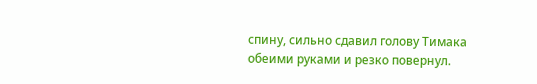спину, сильно сдавил голову Тимака обеими руками и резко повернул.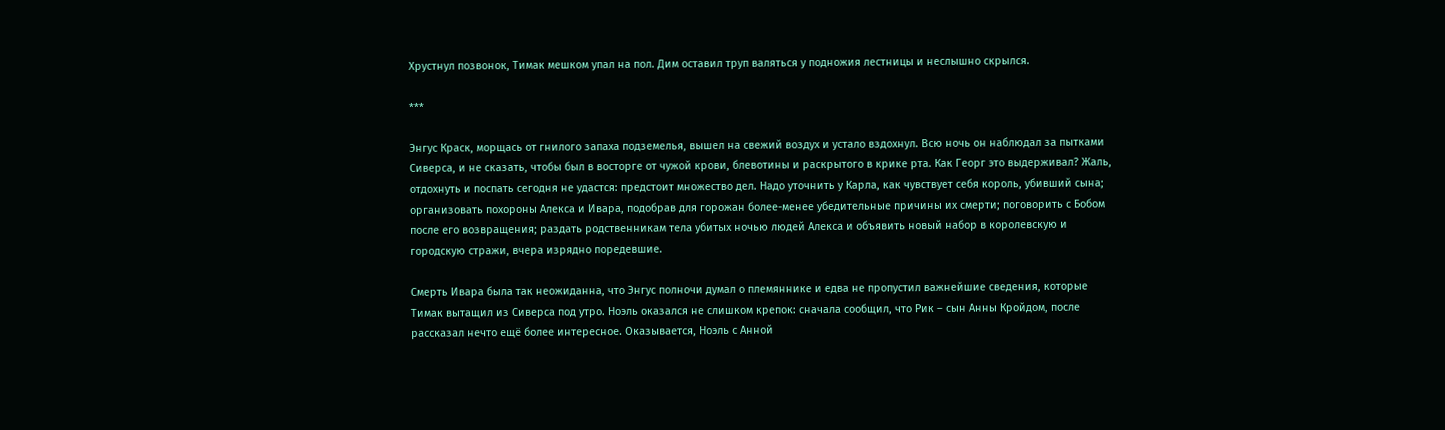Хрустнул позвонок, Тимак мешком упал на пол. Дим оставил труп валяться у подножия лестницы и неслышно скрылся.

***

Энгус Краск, морщась от гнилого запаха подземелья, вышел на свежий воздух и устало вздохнул. Всю ночь он наблюдал за пытками Сиверса, и не сказать, чтобы был в восторге от чужой крови, блевотины и раскрытого в крике рта. Как Георг это выдерживал? Жаль, отдохнуть и поспать сегодня не удастся: предстоит множество дел. Надо уточнить у Карла, как чувствует себя король, убивший сына; организовать похороны Алекса и Ивара, подобрав для горожан более-менее убедительные причины их смерти; поговорить с Бобом после его возвращения; раздать родственникам тела убитых ночью людей Алекса и объявить новый набор в королевскую и городскую стражи, вчера изрядно поредевшие.

Смерть Ивара была так неожиданна, что Энгус полночи думал о племяннике и едва не пропустил важнейшие сведения, которые Тимак вытащил из Сиверса под утро. Ноэль оказался не слишком крепок: сначала сообщил, что Рик – сын Анны Кройдом, после рассказал нечто ещё более интересное. Оказывается, Ноэль с Анной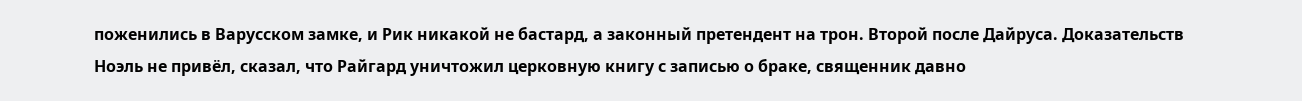поженились в Варусском замке, и Рик никакой не бастард, а законный претендент на трон. Второй после Дайруса. Доказательств Ноэль не привёл, сказал, что Райгард уничтожил церковную книгу с записью о браке, священник давно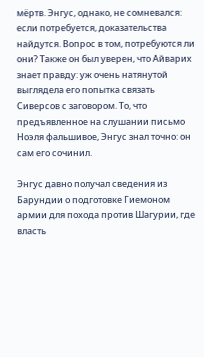мёртв. Энгус, однако, не сомневался: если потребуется, доказательства найдутся. Вопрос в том, потребуются ли они? Также он был уверен, что Айварих знает правду: уж очень натянутой выглядела его попытка связать Сиверсов с заговором. То, что предъявленное на слушании письмо Ноэля фальшивое, Энгус знал точно: он сам его сочинил.

Энгус давно получал сведения из Барундии о подготовке Гиемоном армии для похода против Шагурии, где власть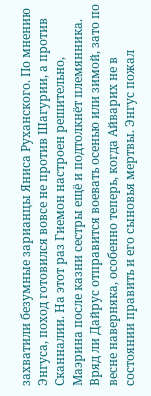захватили безумные зарианцы Яниса Руханского. По мнению Энгуса, поход готовился вовсе не против Шагурии, а против Сканналии. На этот раз Гиемон настроен решительно, Маэрина после казни сестры ещё и подтолкнёт племянника. Вряд ли Дайрус отправится воевать осенью или зимой, зато по весне наверняка, особенно теперь, когда Айварих не в состоянии править и его сыновья мертвы. Энгус пожал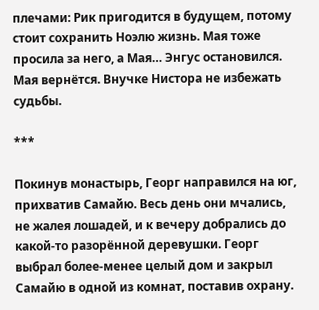плечами: Рик пригодится в будущем, потому стоит сохранить Ноэлю жизнь. Мая тоже просила за него, а Мая… Энгус остановился. Мая вернётся. Внучке Нистора не избежать судьбы.

***

Покинув монастырь, Георг направился на юг, прихватив Самайю. Весь день они мчались, не жалея лошадей, и к вечеру добрались до какой-то разорённой деревушки. Георг выбрал более-менее целый дом и закрыл Самайю в одной из комнат, поставив охрану.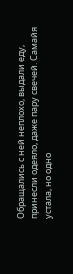Обращались с ней неплохо, выдали еду, принесли одеяло, даже пару свечей. Самайя устала, но одно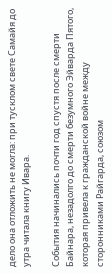дело она отложить не могла: при тусклом свете Самайя до утра читала книгу Ивара.

События начинались почти год спустя после смерти Байнара, незадолго до смерти безумного Эйварда Пятого, которая привела к гражданской войне между сторонниками Райгарда, союзом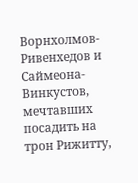Ворнхолмов-Ривенхедов и Саймеона-Винкустов, мечтавших посадить на трон Рижитту,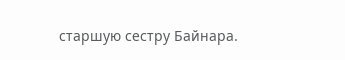старшую сестру Байнара.